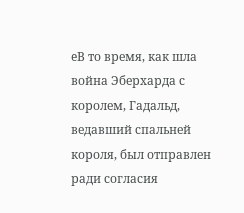eВ то время, как шла война Эберхарда с королем, Гадальд, ведавший спальней короля, был отправлен ради согласия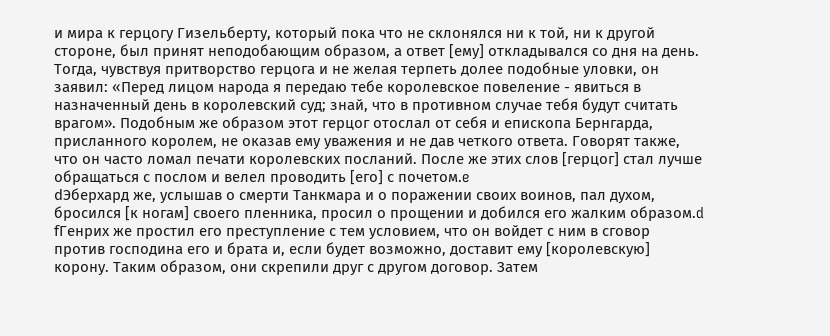и мира к герцогу Гизельберту, который пока что не склонялся ни к той, ни к другой стороне, был принят неподобающим образом, а ответ [ему] откладывался со дня на день. Тогда, чувствуя притворство герцога и не желая терпеть долее подобные уловки, он заявил: «Перед лицом народа я передаю тебе королевское повеление - явиться в назначенный день в королевский суд; знай, что в противном случае тебя будут считать врагом». Подобным же образом этот герцог отослал от себя и епископа Бернгарда, присланного королем, не оказав ему уважения и не дав четкого ответа. Говорят также, что он часто ломал печати королевских посланий. После же этих слов [герцог] стал лучше обращаться с послом и велел проводить [его] с почетом.e
dЭберхард же, услышав о смерти Танкмара и о поражении своих воинов, пал духом, бросился [к ногам] своего пленника, просил о прощении и добился его жалким образом.d
fГенрих же простил его преступление с тем условием, что он войдет с ним в сговор против господина его и брата и, если будет возможно, доставит ему [королевскую] корону. Таким образом, они скрепили друг с другом договор. Затем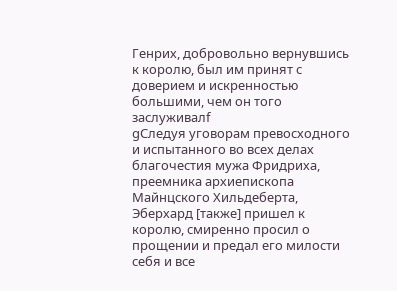Генрих, добровольно вернувшись к королю, был им принят с доверием и искренностью большими, чем он того заслуживалf
gСледуя уговорам превосходного и испытанного во всех делах благочестия мужа Фридриха, преемника архиепископа Майнцского Хильдеберта, Эберхард [также] пришел к королю, смиренно просил о прощении и предал его милости себя и все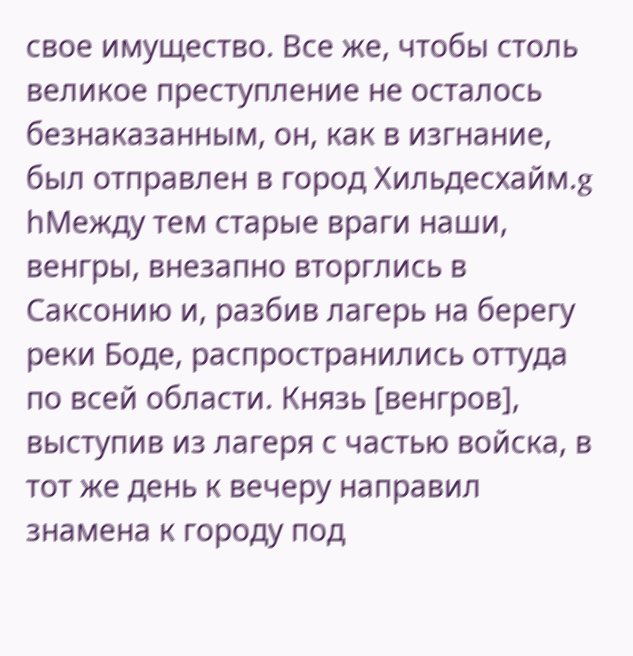свое имущество. Все же, чтобы столь великое преступление не осталось безнаказанным, он, как в изгнание, был отправлен в город Хильдесхайм.g
hМежду тем старые враги наши, венгры, внезапно вторглись в Саксонию и, разбив лагерь на берегу реки Боде, распространились оттуда по всей области. Князь [венгров], выступив из лагеря с частью войска, в тот же день к вечеру направил знамена к городу под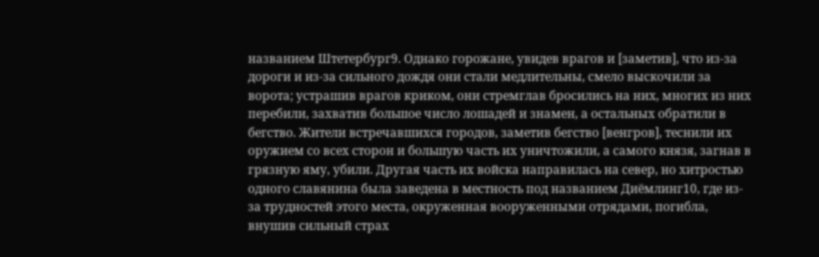названием Штетербург9. Однако горожане, увидев врагов и [заметив], что из-за дороги и из-за сильного дождя они стали медлительны, смело выскочили за ворота; устрашив врагов криком, они стремглав бросились на них, многих из них перебили, захватив большое число лошадей и знамен, а остальных обратили в бегство. Жители встречавшихся городов, заметив бегство [венгров], теснили их оружием со всех сторон и большую часть их уничтожили, а самого князя, загнав в грязную яму, убили. Другая часть их войска направилась на север, но хитростью одного славянина была заведена в местность под названием Диёмлинг10, где из-за трудностей этого места, окруженная вооруженными отрядами, погибла, внушив сильный страх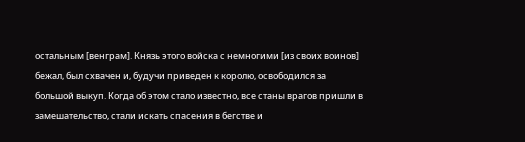остальным [венграм]. Князь этого войска с немногими [из своих воинов] бежал, был схвачен и, будучи приведен к королю, освободился за большой выкуп. Когда об этом стало известно, все станы врагов пришли в замешательство, стали искать спасения в бегстве и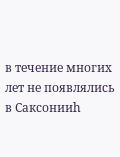в течение многих лет не появлялись в Саксонииh